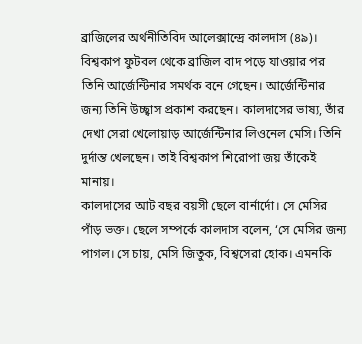ব্রাজিলের অর্থনীতিবিদ আলেক্সান্দ্রে কালদাস (৪৯)। বিশ্বকাপ ফুটবল থেকে ব্রাজিল বাদ পড়ে যাওয়ার পর তিনি আর্জেন্টিনার সমর্থক বনে গেছেন। আর্জেন্টিনার জন্য তিনি উচ্ছ্বাস প্রকাশ করছেন। কালদাসের ভাষ্য, তাঁর দেখা সেরা খেলোয়াড় আর্জেন্টিনার লিওনেল মেসি। তিনি দুর্দান্ত খেলছেন। তাই বিশ্বকাপ শিরোপা জয় তাঁকেই মানায়।
কালদাসের আট বছর বয়সী ছেলে বার্নার্দো। সে মেসির পাঁড় ভক্ত। ছেলে সম্পর্কে কালদাস বলেন, ‘সে মেসির জন্য পাগল। সে চায়, মেসি জিতুক, বিশ্বসেরা হোক। এমনকি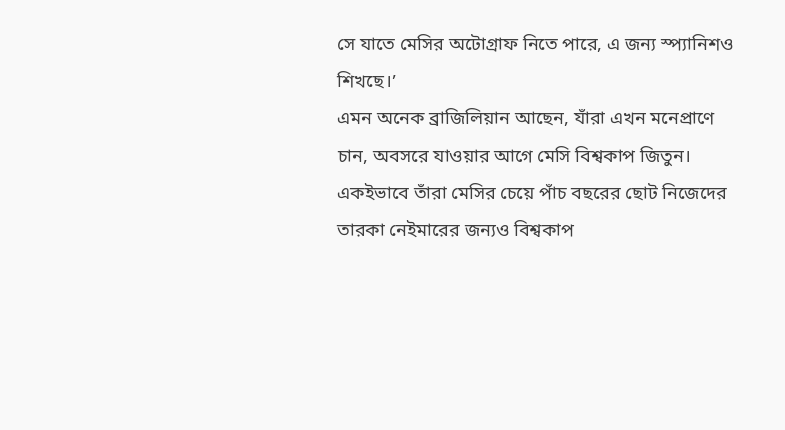সে যাতে মেসির অটোগ্রাফ নিতে পারে, এ জন্য স্প্যানিশও শিখছে।’
এমন অনেক ব্রাজিলিয়ান আছেন, যাঁরা এখন মনেপ্রাণে চান, অবসরে যাওয়ার আগে মেসি বিশ্বকাপ জিতুন। একইভাবে তাঁরা মেসির চেয়ে পাঁচ বছরের ছোট নিজেদের তারকা নেইমারের জন্যও বিশ্বকাপ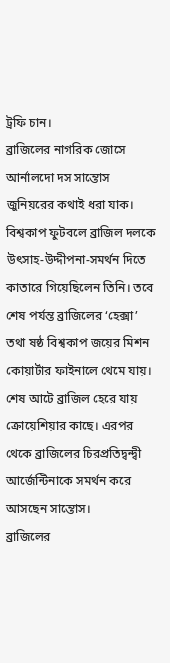ট্রফি চান।
ব্রাজিলের নাগরিক জোসে আর্নালদো দস সান্তোস জুনিয়রের কথাই ধরা যাক। বিশ্বকাপ ফুটবলে ব্রাজিল দলকে উৎসাহ-উদ্দীপনা-সমর্থন দিতে কাতারে গিয়েছিলেন তিনি। তবে শেষ পর্যন্ত ব্রাজিলের ‘হেক্সা’ তথা ষষ্ঠ বিশ্বকাপ জয়ের মিশন কোয়ার্টার ফাইনালে থেমে যায়।
শেষ আটে ব্রাজিল হেরে যায় ক্রোয়েশিয়ার কাছে। এরপর থেকে ব্রাজিলের চিরপ্রতিদ্বন্দ্বী আর্জেন্টিনাকে সমর্থন করে আসছেন সান্তোস।
ব্রাজিলের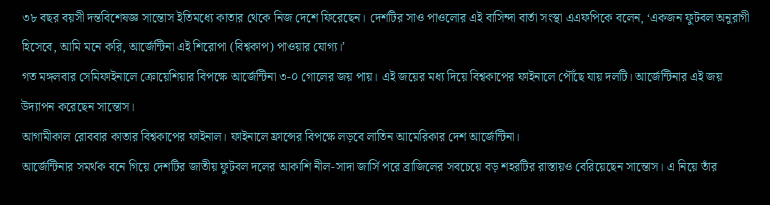৩৮ বছর বয়সী দন্তবিশেষজ্ঞ সান্তোস ইতিমধ্যে কাতার থেকে নিজ দেশে ফিরেছেন। দেশটির সাও পাওলোর এই বাসিন্দা বার্তা সংস্থা এএফপিকে বলেন, ‘একজন ফুটবল অনুরাগী হিসেবে, আমি মনে করি, আর্জেন্টিনা এই শিরোপা (বিশ্বকাপ) পাওয়ার যোগ্য।’
গত মঙ্গলবার সেমিফাইনালে ক্রোয়েশিয়ার বিপক্ষে আর্জেন্টিনা ৩-০ গোলের জয় পায়। এই জয়ের মধ্য দিয়ে বিশ্বকাপের ফাইনালে পৌঁছে যায় দলটি। আর্জেন্টিনার এই জয় উদ্যাপন করেছেন সান্তোস।
আগামীকাল রোববার কাতার বিশ্বকাপের ফাইনাল। ফাইনালে ফ্রান্সের বিপক্ষে লড়বে লাতিন আমেরিকার দেশ আর্জেন্টিনা।
আর্জেন্টিনার সমর্থক বনে গিয়ে দেশটির জাতীয় ফুটবল দলের আকাশি নীল-সাদা জার্সি পরে ব্রাজিলের সবচেয়ে বড় শহরটির রাস্তায়ও বেরিয়েছেন সান্তোস। এ নিয়ে তাঁর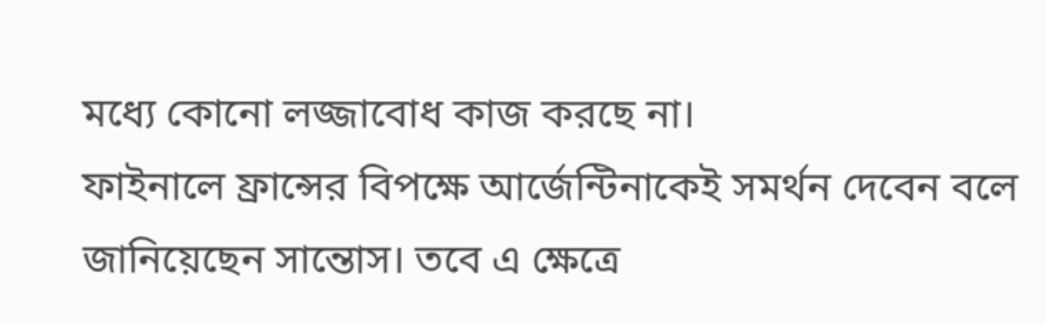মধ্যে কোনো লজ্জাবোধ কাজ করছে না।
ফাইনালে ফ্রান্সের বিপক্ষে আর্জেন্টিনাকেই সমর্থন দেবেন বলে জানিয়েছেন সান্তোস। তবে এ ক্ষেত্রে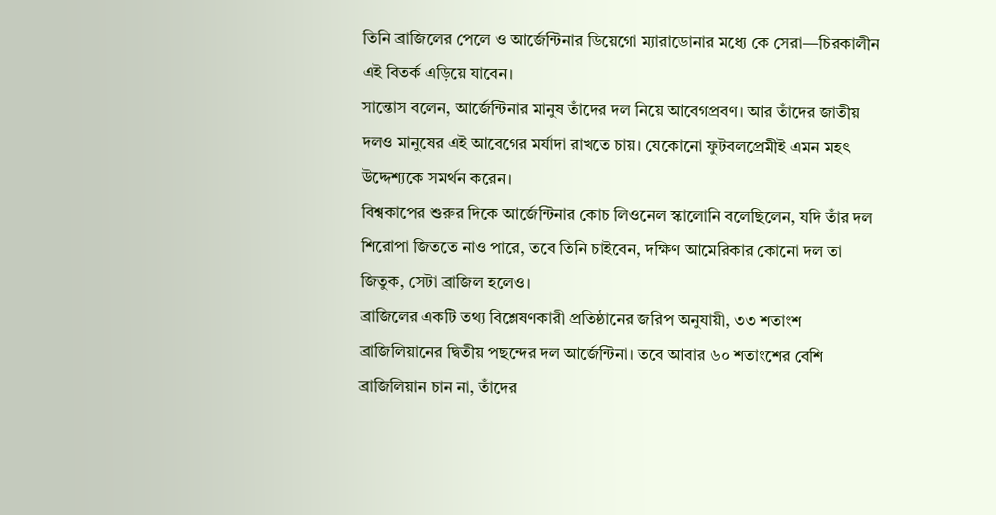তিনি ব্রাজিলের পেলে ও আর্জেন্টিনার ডিয়েগো ম্যারাডোনার মধ্যে কে সেরা—চিরকালীন এই বিতর্ক এড়িয়ে যাবেন।
সান্তোস বলেন, আর্জেন্টিনার মানুষ তাঁদের দল নিয়ে আবেগপ্রবণ। আর তাঁদের জাতীয় দলও মানুষের এই আবেগের মর্যাদা রাখতে চায়। যেকোনো ফুটবলপ্রেমীই এমন মহৎ উদ্দেশ্যকে সমর্থন করেন।
বিশ্বকাপের শুরুর দিকে আর্জেন্টিনার কোচ লিওনেল স্কালোনি বলেছিলেন, যদি তাঁর দল শিরোপা জিততে নাও পারে, তবে তিনি চাইবেন, দক্ষিণ আমেরিকার কোনো দল তা জিতুক, সেটা ব্রাজিল হলেও।
ব্রাজিলের একটি তথ্য বিশ্লেষণকারী প্রতিষ্ঠানের জরিপ অনুযায়ী, ৩৩ শতাংশ ব্রাজিলিয়ানের দ্বিতীয় পছন্দের দল আর্জেন্টিনা। তবে আবার ৬০ শতাংশের বেশি ব্রাজিলিয়ান চান না, তাঁদের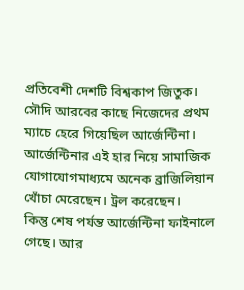প্রতিবেশী দেশটি বিশ্বকাপ জিতুক।
সৌদি আরবের কাছে নিজেদের প্রথম ম্যাচে হেরে গিয়েছিল আর্জেন্টিনা। আর্জেন্টিনার এই হার নিয়ে সামাজিক যোগাযোগমাধ্যমে অনেক ব্রাজিলিয়ান খোঁচা মেরেছেন। ট্রল করেছেন।
কিন্তু শেষ পর্যন্ত আর্জেন্টিনা ফাইনালে গেছে। আর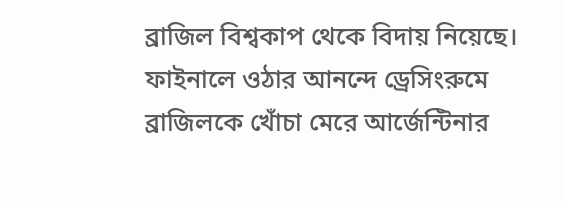ব্রাজিল বিশ্বকাপ থেকে বিদায় নিয়েছে। ফাইনালে ওঠার আনন্দে ড্রেসিংরুমে ব্রাজিলকে খোঁচা মেরে আর্জেন্টিনার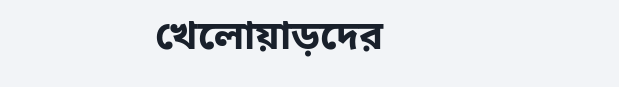খেলোয়াড়দের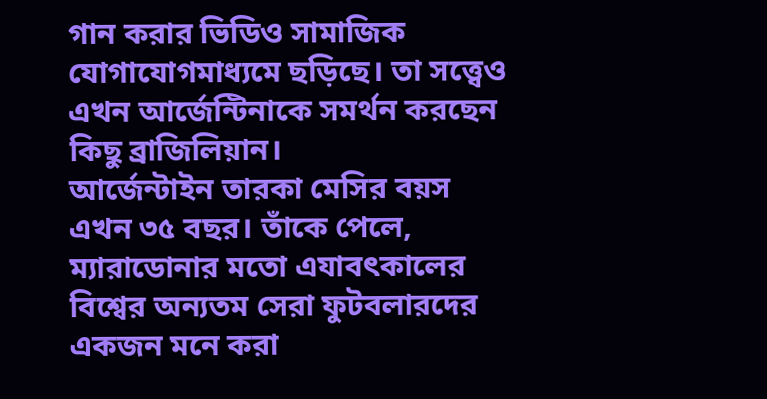গান করার ভিডিও সামাজিক যোগাযোগমাধ্যমে ছড়িছে। তা সত্ত্বেও এখন আর্জেন্টিনাকে সমর্থন করছেন কিছু ব্রাজিলিয়ান।
আর্জেন্টাইন তারকা মেসির বয়স এখন ৩৫ বছর। তাঁকে পেলে, ম্যারাডোনার মতো এযাবৎকালের বিশ্বের অন্যতম সেরা ফুটবলারদের একজন মনে করা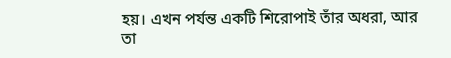হয়। এখন পর্যন্ত একটি শিরোপাই তাঁর অধরা, আর তা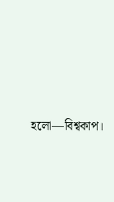হলো—বিশ্বকাপ।